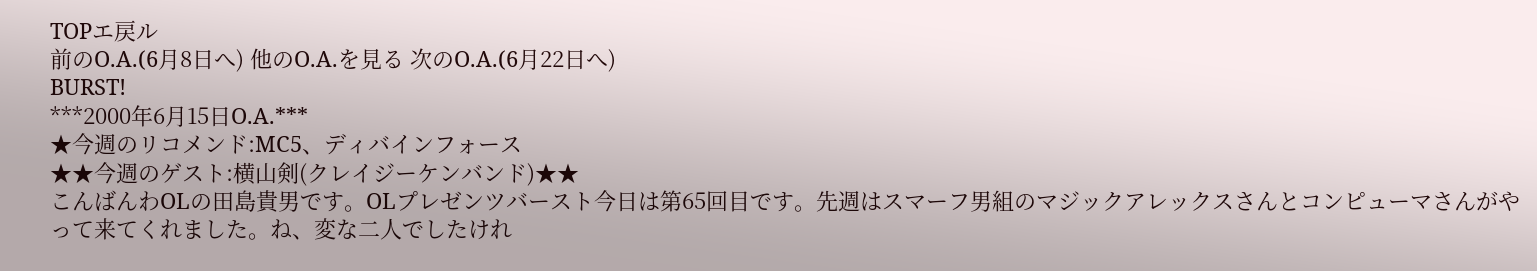TOPエ戻ル
前のO.A.(6月8日へ) 他のO.A.を見る 次のO.A.(6月22日へ)
BURST!
***2000年6月15日O.A.***
★今週のリコメンド:MC5、ディバインフォース
★★今週のゲスト:横山剣(クレイジーケンバンド)★★
こんばんわOLの田島貴男です。OLプレゼンツバースト今日は第65回目です。先週はスマーフ男組のマジックアレックスさんとコンピューマさんがやって来てくれました。ね、変な二人でしたけれ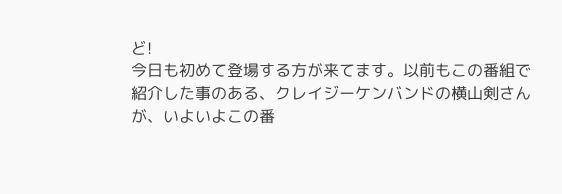ど!
今日も初めて登場する方が来てます。以前もこの番組で紹介した事のある、クレイジーケンバンドの横山剣さんが、いよいよこの番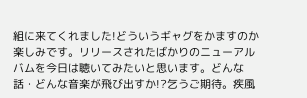組に来てくれました!どういうギャグをかますのか楽しみです。リリースされたばかりのニューアルバムを今日は聴いてみたいと思います。どんな話・どんな音楽が飛び出すか!?乞うご期待。疾風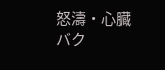怒濤・心臓バク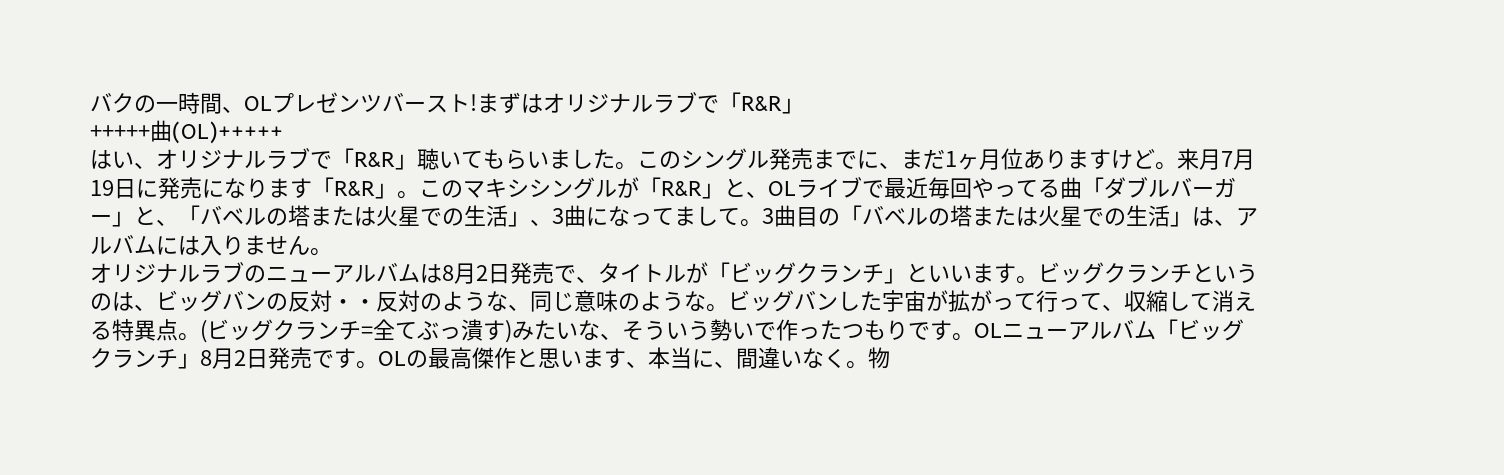バクの一時間、OLプレゼンツバースト!まずはオリジナルラブで「R&R」
+++++曲(OL)+++++
はい、オリジナルラブで「R&R」聴いてもらいました。このシングル発売までに、まだ1ヶ月位ありますけど。来月7月19日に発売になります「R&R」。このマキシシングルが「R&R」と、OLライブで最近毎回やってる曲「ダブルバーガー」と、「バベルの塔または火星での生活」、3曲になってまして。3曲目の「バベルの塔または火星での生活」は、アルバムには入りません。
オリジナルラブのニューアルバムは8月2日発売で、タイトルが「ビッグクランチ」といいます。ビッグクランチというのは、ビッグバンの反対・・反対のような、同じ意味のような。ビッグバンした宇宙が拡がって行って、収縮して消える特異点。(ビッグクランチ=全てぶっ潰す)みたいな、そういう勢いで作ったつもりです。OLニューアルバム「ビッグクランチ」8月2日発売です。OLの最高傑作と思います、本当に、間違いなく。物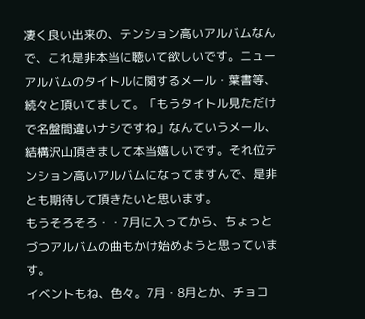凄く良い出来の、テンション高いアルバムなんで、これ是非本当に聴いて欲しいです。ニューアルバムのタイトルに関するメール・葉書等、続々と頂いてまして。「もうタイトル見ただけで名盤間違いナシですね」なんていうメール、結構沢山頂きまして本当嬉しいです。それ位テンション高いアルバムになってますんで、是非とも期待して頂きたいと思います。
もうそろそろ・・7月に入ってから、ちょっとづつアルバムの曲もかけ始めようと思っています。
イベントもね、色々。7月・8月とか、チョコ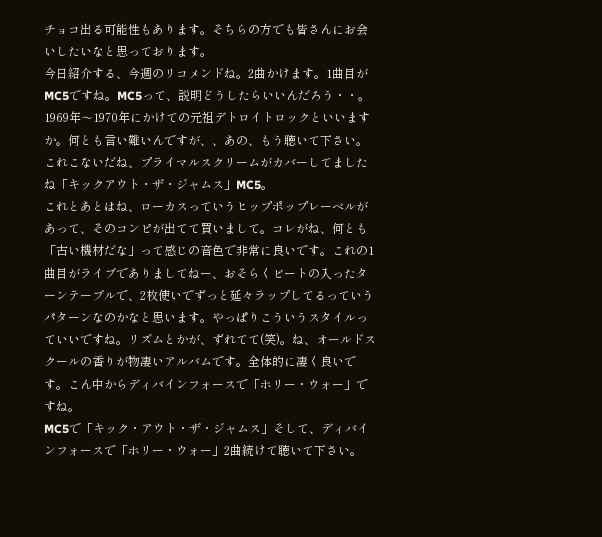チョコ出る可能性もあります。そちらの方でも皆さんにお会いしたいなと思っております。
今日紹介する、今週のリコメンドね。2曲かけます。1曲目がMC5ですね。MC5って、説明どうしたらいいんだろう・・。1969年〜1970年にかけての元祖デトロイトロックといいますか。何とも言い難いんですが、、あの、もう聴いて下さい。これこないだね、プライマルスクリームがカバーしてましたね「キックアウト・ザ・ジャムス」MC5。
これとあとはね、ローカスっていうヒップポップレーベルがあって、そのコンピが出てて買いまして。コレがね、何とも「古い機材だな」って感じの音色で非常に良いです。これの1曲目がライブでありましてねー、おそらくビートの入ったターンテーブルで、2枚使いでずっと延々ラップしてるっていうパターンなのかなと思います。やっぱりこういうスタイルっていいですね。リズムとかが、ずれてて(笑)。ね、オールドスクールの香りが物凄いアルバムです。全体的に凄く良いです。こん中からディバインフォースで「ホリー・ウォー」ですね。
MC5で「キック・アウト・ザ・ジャムス」そして、ディバインフォースで「ホリー・ウォー」2曲続けて聴いて下さい。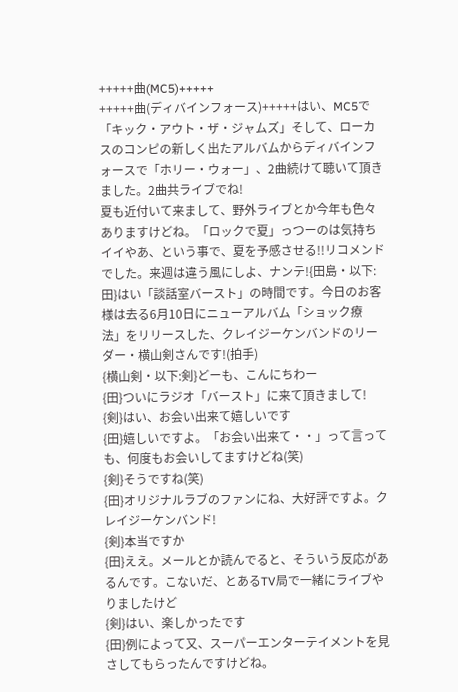+++++曲(MC5)+++++
+++++曲(ディバインフォース)+++++はい、MC5で「キック・アウト・ザ・ジャムズ」そして、ローカスのコンピの新しく出たアルバムからディバインフォースで「ホリー・ウォー」、2曲続けて聴いて頂きました。2曲共ライブでね!
夏も近付いて来まして、野外ライブとか今年も色々ありますけどね。「ロックで夏」っつーのは気持ちイイやあ、という事で、夏を予感させる!!リコメンドでした。来週は違う風にしよ、ナンテ!{田島・以下:田}はい「談話室バースト」の時間です。今日のお客様は去る6月10日にニューアルバム「ショック療法」をリリースした、クレイジーケンバンドのリーダー・横山剣さんです!(拍手)
{横山剣・以下:剣}どーも、こんにちわー
{田}ついにラジオ「バースト」に来て頂きまして!
{剣}はい、お会い出来て嬉しいです
{田}嬉しいですよ。「お会い出来て・・」って言っても、何度もお会いしてますけどね(笑)
{剣}そうですね(笑)
{田}オリジナルラブのファンにね、大好評ですよ。クレイジーケンバンド!
{剣}本当ですか
{田}ええ。メールとか読んでると、そういう反応があるんです。こないだ、とあるTV局で一緒にライブやりましたけど
{剣}はい、楽しかったです
{田}例によって又、スーパーエンターテイメントを見さしてもらったんですけどね。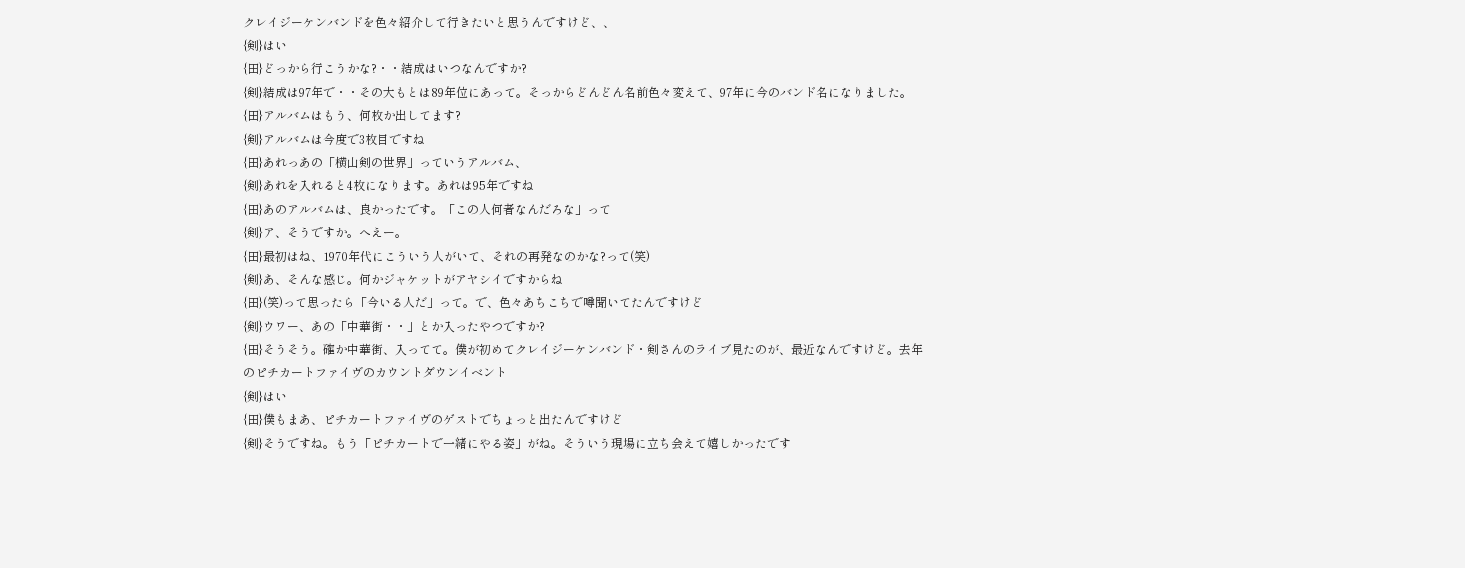クレイジーケンバンドを色々紹介して行きたいと思うんですけど、、
{剣}はい
{田}どっから行こうかな?・・結成はいつなんですか?
{剣}結成は97年で・・その大もとは89年位にあって。そっからどんどん名前色々変えて、97年に今のバンド名になりました。
{田}アルバムはもう、何枚か出してます?
{剣}アルバムは今度で3枚目ですね
{田}あれっあの「横山剣の世界」っていうアルバム、
{剣}あれを入れると4枚になります。あれは95年ですね
{田}あのアルバムは、良かったです。「この人何者なんだろな」って
{剣}ア、そうですか。へえー。
{田}最初はね、1970年代にこういう人がいて、それの再発なのかな?って(笑)
{剣}あ、そんな感じ。何かジャケットがアヤシイですからね
{田}(笑)って思ったら「今いる人だ」って。で、色々あちこちで噂聞いてたんですけど
{剣}ウワー、あの「中華街・・」とか入ったやつですか?
{田}そうそう。確か中華街、入ってて。僕が初めてクレイジーケンバンド・剣さんのライブ見たのが、最近なんですけど。去年のピチカートファイヴのカウントダウンイベント
{剣}はい
{田}僕もまあ、ピチカートファイヴのゲストでちょっと出たんですけど
{剣}そうですね。もう「ピチカートで一緒にやる姿」がね。そういう現場に立ち会えて嬉しかったです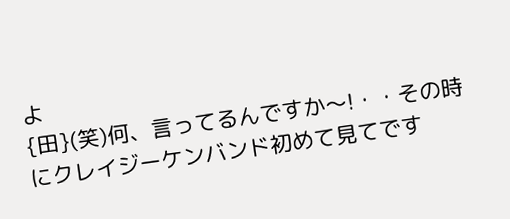よ
{田}(笑)何、言ってるんですか〜!・・その時にクレイジーケンバンド初めて見てです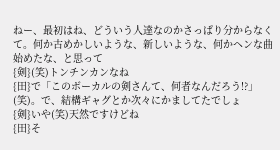ねー、最初はね、どういう人達なのかさっぱり分からなくて。何か古めかしいような、新しいような、何かヘンな曲始めたな、と思って
{剣}(笑)トンチンカンなね
{田}で「このボーカルの剣さんて、何者なんだろう!?」(笑)。で、結構ギャグとか次々にかましてたでしょ
{剣}いや(笑)天然ですけどね
{田}そ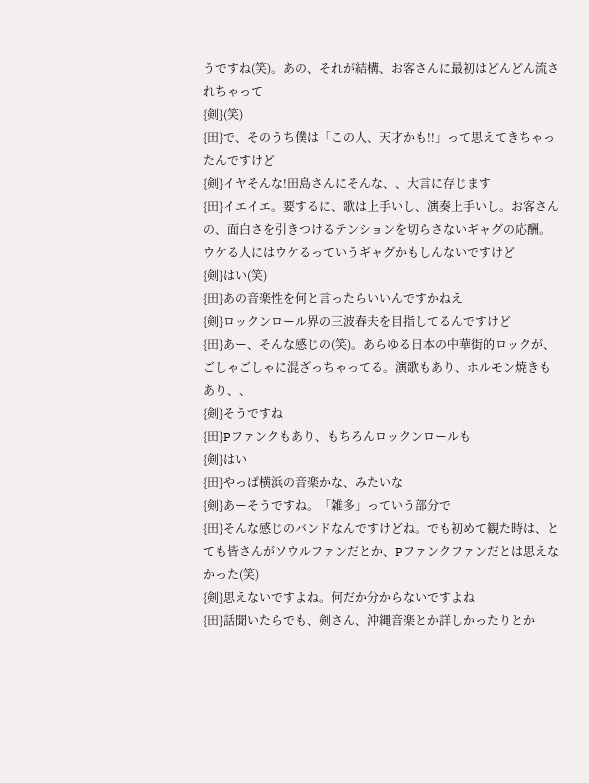うですね(笑)。あの、それが結構、お客さんに最初はどんどん流されちゃって
{剣}(笑)
{田}で、そのうち僕は「この人、天才かも!!」って思えてきちゃったんですけど
{剣}イヤそんな!田島さんにそんな、、大言に存じます
{田}イエイエ。要するに、歌は上手いし、演奏上手いし。お客さんの、面白さを引きつけるテンションを切らさないギャグの応酬。ウケる人にはウケるっていうギャグかもしんないですけど
{剣}はい(笑)
{田}あの音楽性を何と言ったらいいんですかねえ
{剣}ロックンロール界の三波春夫を目指してるんですけど
{田}あー、そんな感じの(笑)。あらゆる日本の中華街的ロックが、ごしゃごしゃに混ざっちゃってる。演歌もあり、ホルモン焼きもあり、、
{剣}そうですね
{田}Pファンクもあり、もちろんロックンロールも
{剣}はい
{田}やっぱ横浜の音楽かな、みたいな
{剣}あーそうですね。「雑多」っていう部分で
{田}そんな感じのバンドなんですけどね。でも初めて観た時は、とても皆さんがソウルファンだとか、Pファンクファンだとは思えなかった(笑)
{剣}思えないですよね。何だか分からないですよね
{田}話聞いたらでも、剣さん、沖縄音楽とか詳しかったりとか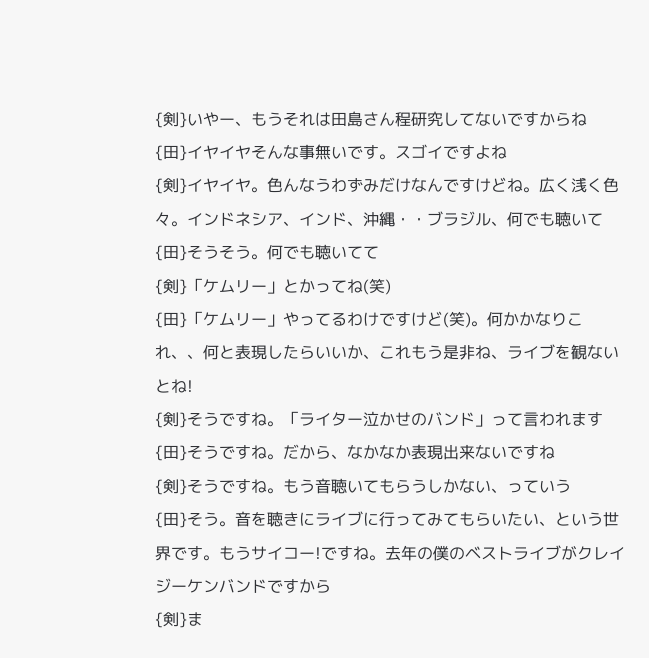{剣}いやー、もうそれは田島さん程研究してないですからね
{田}イヤイヤそんな事無いです。スゴイですよね
{剣}イヤイヤ。色んなうわずみだけなんですけどね。広く浅く色々。インドネシア、インド、沖縄・・ブラジル、何でも聴いて
{田}そうそう。何でも聴いてて
{剣}「ケムリー」とかってね(笑)
{田}「ケムリー」やってるわけですけど(笑)。何かかなりこれ、、何と表現したらいいか、これもう是非ね、ライブを観ないとね!
{剣}そうですね。「ライター泣かせのバンド」って言われます
{田}そうですね。だから、なかなか表現出来ないですね
{剣}そうですね。もう音聴いてもらうしかない、っていう
{田}そう。音を聴きにライブに行ってみてもらいたい、という世界です。もうサイコー!ですね。去年の僕のベストライブがクレイジーケンバンドですから
{剣}ま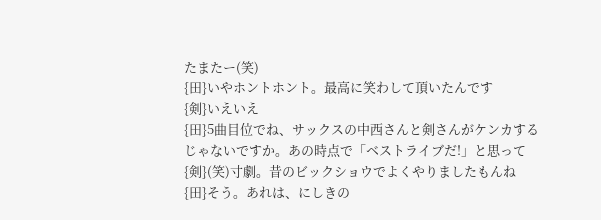たまたー(笑)
{田}いやホントホント。最高に笑わして頂いたんです
{剣}いえいえ
{田}5曲目位でね、サックスの中西さんと剣さんがケンカするじゃないですか。あの時点で「ベストライブだ!」と思って
{剣}(笑)寸劇。昔のビックショウでよくやりましたもんね
{田}そう。あれは、にしきの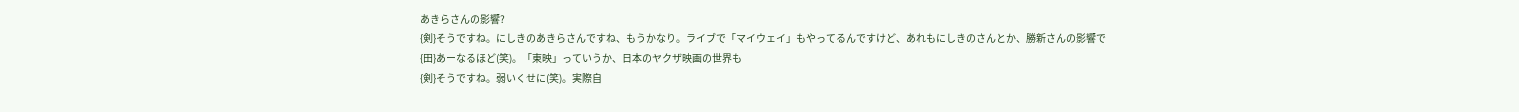あきらさんの影響?
{剣}そうですね。にしきのあきらさんですね、もうかなり。ライブで「マイウェイ」もやってるんですけど、あれもにしきのさんとか、勝新さんの影響で
{田}あーなるほど(笑)。「東映」っていうか、日本のヤクザ映画の世界も
{剣}そうですね。弱いくせに(笑)。実際自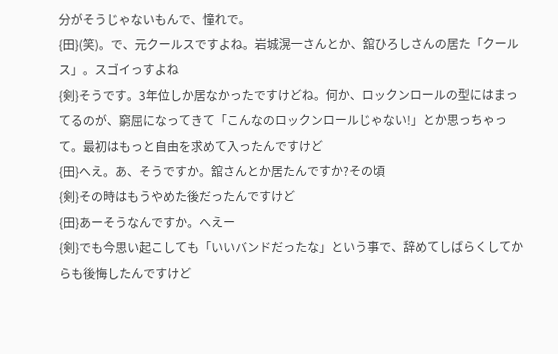分がそうじゃないもんで、憧れで。
{田}(笑)。で、元クールスですよね。岩城滉一さんとか、舘ひろしさんの居た「クールス」。スゴイっすよね
{剣}そうです。3年位しか居なかったですけどね。何か、ロックンロールの型にはまってるのが、窮屈になってきて「こんなのロックンロールじゃない!」とか思っちゃって。最初はもっと自由を求めて入ったんですけど
{田}へえ。あ、そうですか。舘さんとか居たんですか?その頃
{剣}その時はもうやめた後だったんですけど
{田}あーそうなんですか。へえー
{剣}でも今思い起こしても「いいバンドだったな」という事で、辞めてしばらくしてからも後悔したんですけど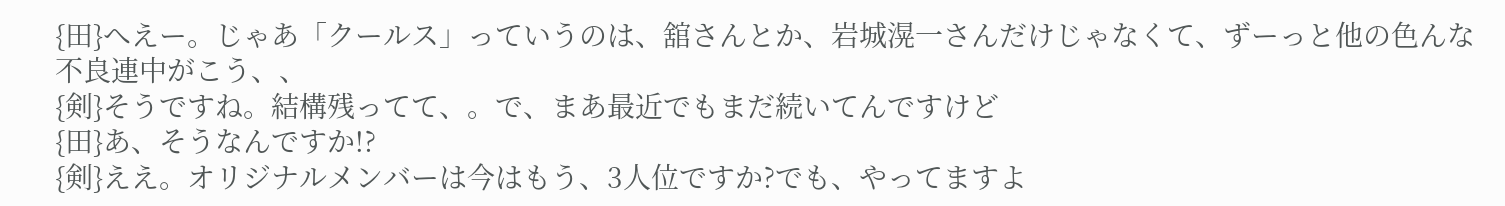{田}へえー。じゃあ「クールス」っていうのは、舘さんとか、岩城滉一さんだけじゃなくて、ずーっと他の色んな不良連中がこう、、
{剣}そうですね。結構残ってて、。で、まあ最近でもまだ続いてんですけど
{田}あ、そうなんですか!?
{剣}ええ。オリジナルメンバーは今はもう、3人位ですか?でも、やってますよ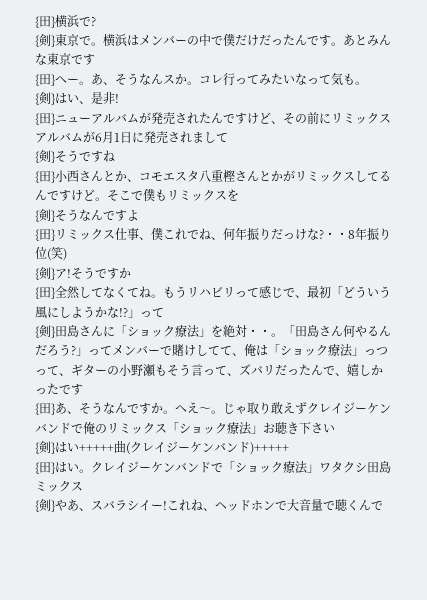{田}横浜で?
{剣}東京で。横浜はメンバーの中で僕だけだったんです。あとみんな東京です
{田}へー。あ、そうなんスか。コレ行ってみたいなって気も。
{剣}はい、是非!
{田}ニューアルバムが発売されたんですけど、その前にリミックスアルバムが6月1日に発売されまして
{剣}そうですね
{田}小西さんとか、コモエスタ八重樫さんとかがリミックスしてるんですけど。そこで僕もリミックスを
{剣}そうなんですよ
{田}リミックス仕事、僕これでね、何年振りだっけな?・・8年振り位(笑)
{剣}ア!そうですか
{田}全然してなくてね。もうリハビリって感じで、最初「どういう風にしようかな!?」って
{剣}田島さんに「ショック療法」を絶対・・。「田島さん何やるんだろう?」ってメンバーで賭けしてて、俺は「ショック療法」っつって、ギターの小野瀬もそう言って、ズバリだったんで、嬉しかったです
{田}あ、そうなんですか。へえ〜。じゃ取り敢えずクレイジーケンバンドで俺のリミックス「ショック療法」お聴き下さい
{剣}はい+++++曲(クレイジーケンバンド)+++++
{田}はい。クレイジーケンバンドで「ショック療法」ワタクシ田島ミックス
{剣}やあ、スバラシイー!これね、ヘッドホンで大音量で聴くんで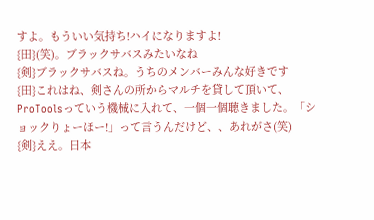すよ。もういい気持ち!ハイになりますよ!
{田}(笑)。ブラックサバスみたいなね
{剣}ブラックサバスね。うちのメンバーみんな好きです
{田}これはね、剣さんの所からマルチを貸して頂いて、ProToolsっていう機械に入れて、一個一個聴きました。「ショックりょーほー!」って言うんだけど、、あれがさ(笑)
{剣}ええ。日本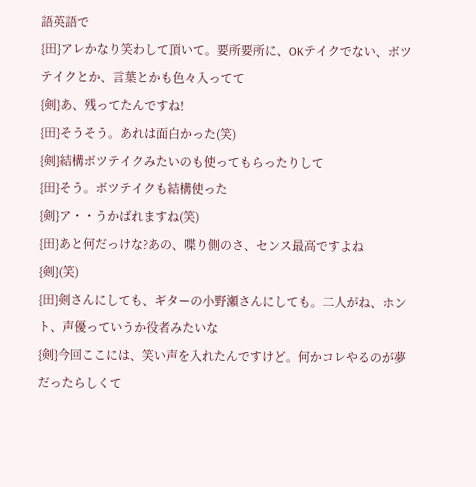語英語で
{田}アレかなり笑わして頂いて。要所要所に、OKテイクでない、ボツテイクとか、言葉とかも色々入ってて
{剣}あ、残ってたんですね!
{田}そうそう。あれは面白かった(笑)
{剣}結構ボツテイクみたいのも使ってもらったりして
{田}そう。ボツテイクも結構使った
{剣}ア・・うかばれますね(笑)
{田}あと何だっけな?あの、喋り側のさ、センス最高ですよね
{剣}(笑)
{田}剣さんにしても、ギターの小野瀬さんにしても。二人がね、ホント、声優っていうか役者みたいな
{剣}今回ここには、笑い声を入れたんですけど。何かコレやるのが夢だったらしくて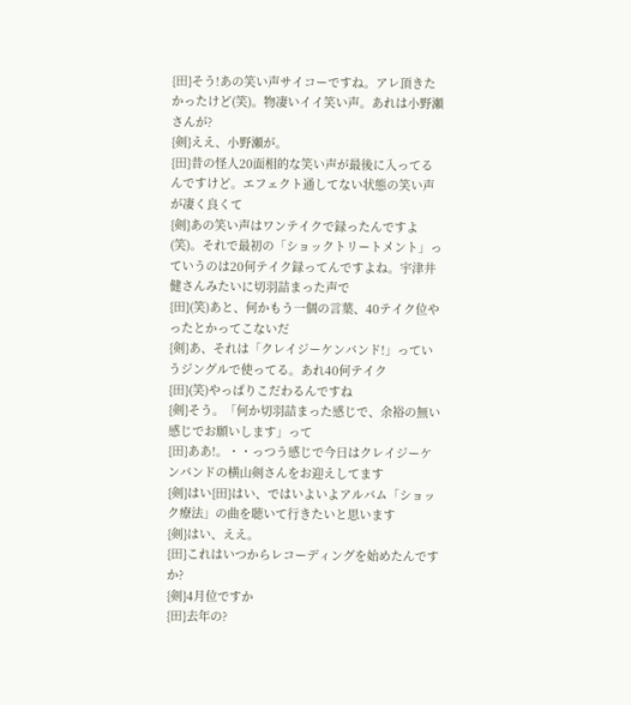{田}そう!あの笑い声サイコーですね。アレ頂きたかったけど(笑)。物凄いイイ笑い声。あれは小野瀬さんが?
{剣}ええ、小野瀬が。
{田}昔の怪人20面相的な笑い声が最後に入ってるんですけど。エフェクト通してない状態の笑い声が凄く良くて
{剣}あの笑い声はワンテイクで録ったんですよ(笑)。それで最初の「ショックトリートメント」っていうのは20何テイク録ってんですよね。宇津井健さんみたいに切羽詰まった声で
{田}(笑)あと、何かもう一個の言葉、40テイク位やったとかってこないだ
{剣}あ、それは「クレイジーケンバンド!」っていうジングルで使ってる。あれ40何テイク
{田}(笑)やっぱりこだわるんですね
{剣}そう。「何か切羽詰まった感じで、余裕の無い感じでお願いします」って
{田}ああ!。・・っつう感じで今日はクレイジーケンバンドの横山剣さんをお迎えしてます
{剣}はい{田}はい、ではいよいよアルバム「ショック療法」の曲を聴いて行きたいと思います
{剣}はい、ええ。
{田}これはいつからレコーディングを始めたんですか?
{剣}4月位ですか
{田}去年の?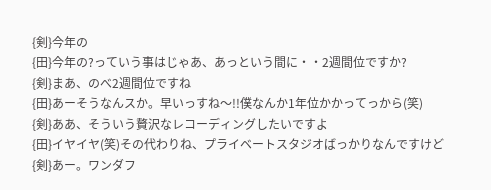{剣}今年の
{田}今年の?っていう事はじゃあ、あっという間に・・2週間位ですか?
{剣}まあ、のべ2週間位ですね
{田}あーそうなんスか。早いっすね〜!!僕なんか1年位かかってっから(笑)
{剣}ああ、そういう贅沢なレコーディングしたいですよ
{田}イヤイヤ(笑)その代わりね、プライベートスタジオばっかりなんですけど
{剣}あー。ワンダフ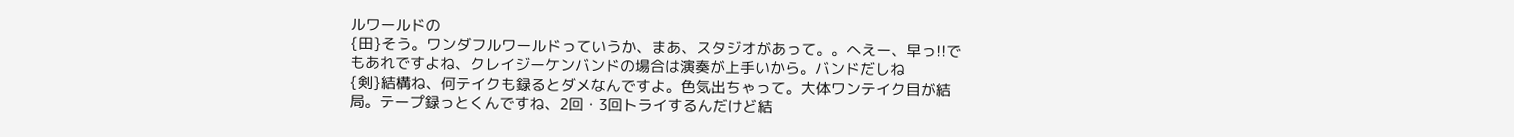ルワールドの
{田}そう。ワンダフルワールドっていうか、まあ、スタジオがあって。。へえー、早っ!!でもあれですよね、クレイジーケンバンドの場合は演奏が上手いから。バンドだしね
{剣}結構ね、何テイクも録るとダメなんですよ。色気出ちゃって。大体ワンテイク目が結局。テープ録っとくんですね、2回・3回トライするんだけど結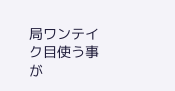局ワンテイク目使う事が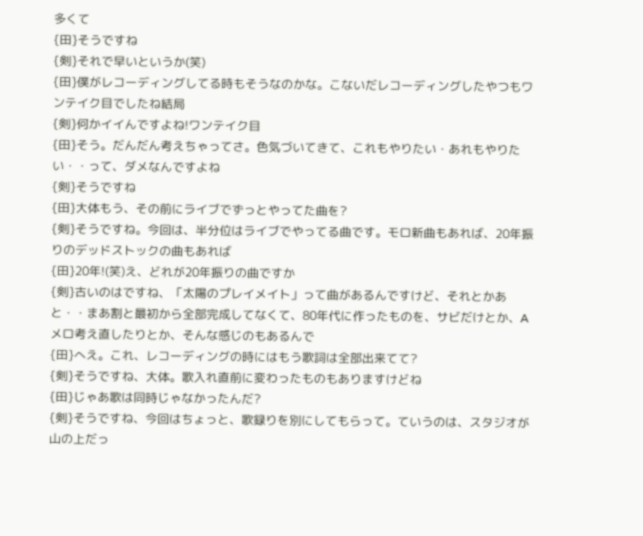多くて
{田}そうですね
{剣}それで早いというか(笑)
{田}僕がレコーディングしてる時もそうなのかな。こないだレコーディングしたやつもワンテイク目でしたね結局
{剣}何かイイんですよね!ワンテイク目
{田}そう。だんだん考えちゃってさ。色気づいてきて、これもやりたい・あれもやりたい・・って、ダメなんですよね
{剣}そうですね
{田}大体もう、その前にライブでずっとやってた曲を?
{剣}そうですね。今回は、半分位はライブでやってる曲です。モロ新曲もあれば、20年振りのデッドストックの曲もあれば
{田}20年!(笑)え、どれが20年振りの曲ですか
{剣}古いのはですね、「太陽のプレイメイト」って曲があるんですけど、それとかあと・・まあ割と最初から全部完成してなくて、80年代に作ったものを、サビだけとか、Aメロ考え直したりとか、そんな感じのもあるんで
{田}へえ。これ、レコーディングの時にはもう歌詞は全部出来てて?
{剣}そうですね、大体。歌入れ直前に変わったものもありますけどね
{田}じゃあ歌は同時じゃなかったんだ?
{剣}そうですね、今回はちょっと、歌録りを別にしてもらって。ていうのは、スタジオが山の上だっ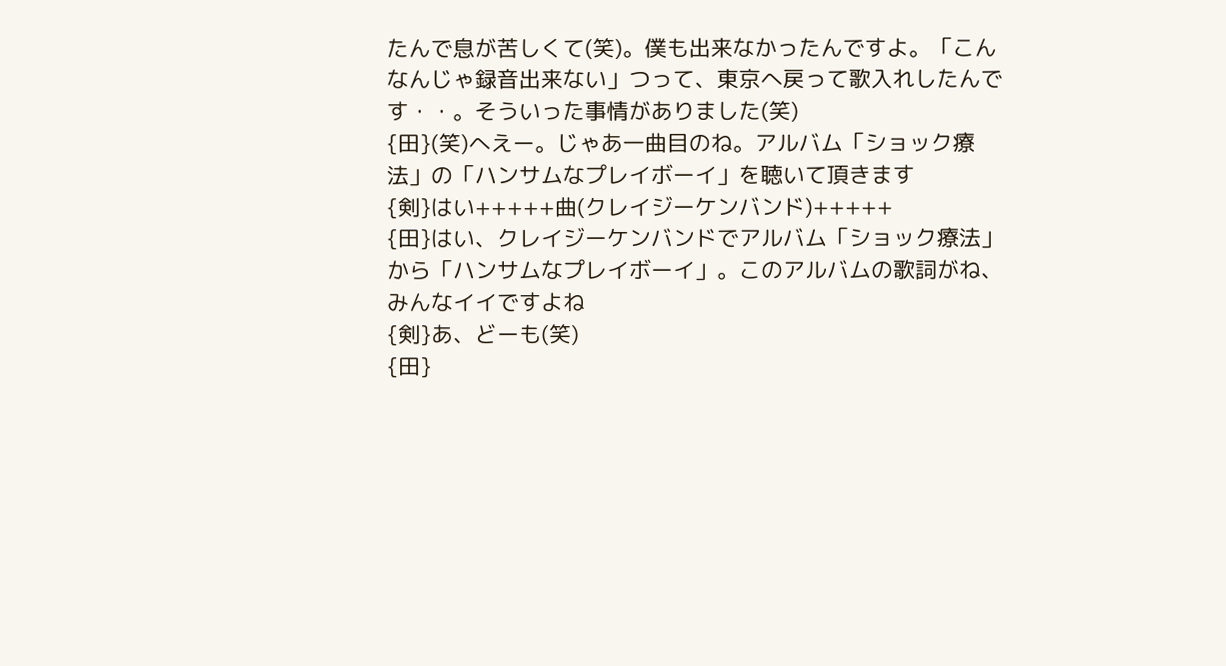たんで息が苦しくて(笑)。僕も出来なかったんですよ。「こんなんじゃ録音出来ない」つって、東京へ戻って歌入れしたんです・・。そういった事情がありました(笑)
{田}(笑)へえー。じゃあ一曲目のね。アルバム「ショック療法」の「ハンサムなプレイボーイ」を聴いて頂きます
{剣}はい+++++曲(クレイジーケンバンド)+++++
{田}はい、クレイジーケンバンドでアルバム「ショック療法」から「ハンサムなプレイボーイ」。このアルバムの歌詞がね、みんなイイですよね
{剣}あ、どーも(笑)
{田}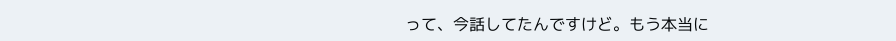って、今話してたんですけど。もう本当に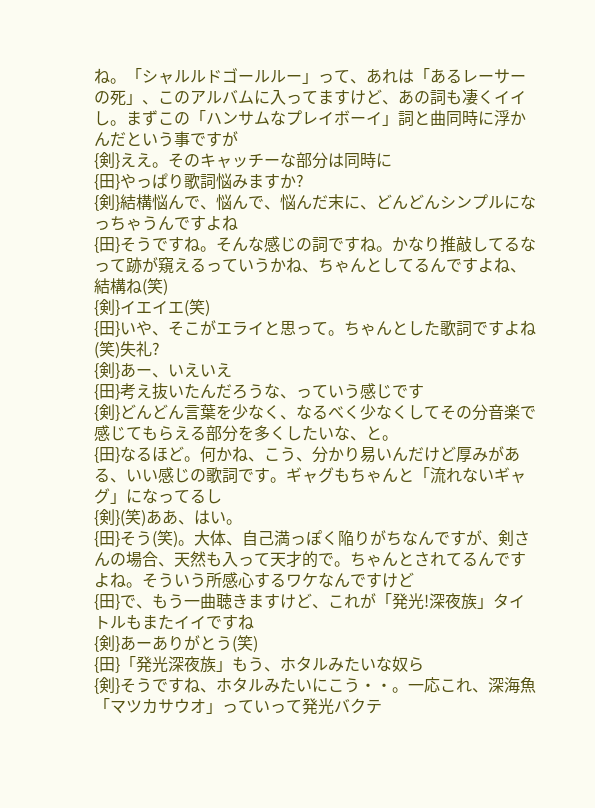ね。「シャルルドゴールルー」って、あれは「あるレーサーの死」、このアルバムに入ってますけど、あの詞も凄くイイし。まずこの「ハンサムなプレイボーイ」詞と曲同時に浮かんだという事ですが
{剣}ええ。そのキャッチーな部分は同時に
{田}やっぱり歌詞悩みますか?
{剣}結構悩んで、悩んで、悩んだ末に、どんどんシンプルになっちゃうんですよね
{田}そうですね。そんな感じの詞ですね。かなり推敲してるなって跡が窺えるっていうかね、ちゃんとしてるんですよね、結構ね(笑)
{剣}イエイエ(笑)
{田}いや、そこがエライと思って。ちゃんとした歌詞ですよね(笑)失礼?
{剣}あー、いえいえ
{田}考え抜いたんだろうな、っていう感じです
{剣}どんどん言葉を少なく、なるべく少なくしてその分音楽で感じてもらえる部分を多くしたいな、と。
{田}なるほど。何かね、こう、分かり易いんだけど厚みがある、いい感じの歌詞です。ギャグもちゃんと「流れないギャグ」になってるし
{剣}(笑)ああ、はい。
{田}そう(笑)。大体、自己満っぽく陥りがちなんですが、剣さんの場合、天然も入って天才的で。ちゃんとされてるんですよね。そういう所感心するワケなんですけど
{田}で、もう一曲聴きますけど、これが「発光!深夜族」タイトルもまたイイですね
{剣}あーありがとう(笑)
{田}「発光深夜族」もう、ホタルみたいな奴ら
{剣}そうですね、ホタルみたいにこう・・。一応これ、深海魚「マツカサウオ」っていって発光バクテ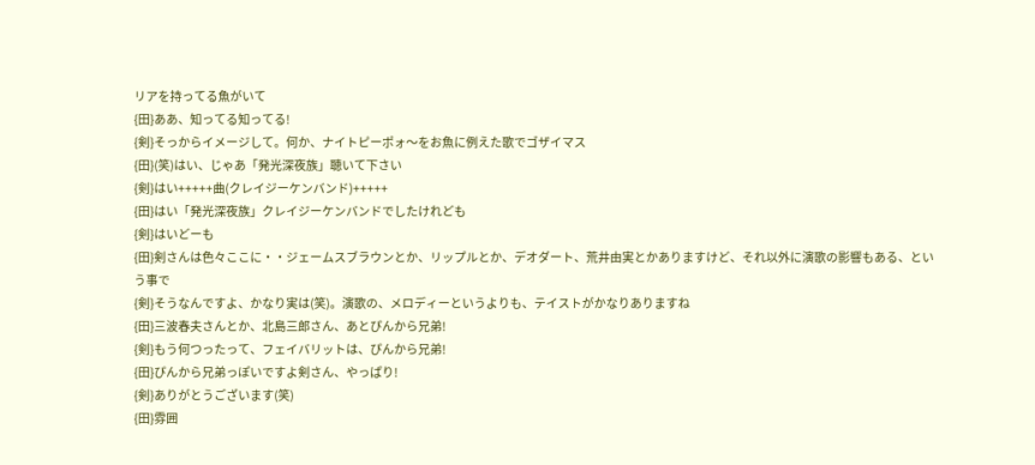リアを持ってる魚がいて
{田}ああ、知ってる知ってる!
{剣}そっからイメージして。何か、ナイトピーポォ〜をお魚に例えた歌でゴザイマス
{田}(笑)はい、じゃあ「発光深夜族」聴いて下さい
{剣}はい+++++曲(クレイジーケンバンド)+++++
{田}はい「発光深夜族」クレイジーケンバンドでしたけれども
{剣}はいどーも
{田}剣さんは色々ここに・・ジェームスブラウンとか、リップルとか、デオダート、荒井由実とかありますけど、それ以外に演歌の影響もある、という事で
{剣}そうなんですよ、かなり実は(笑)。演歌の、メロディーというよりも、テイストがかなりありますね
{田}三波春夫さんとか、北島三郎さん、あとぴんから兄弟!
{剣}もう何つったって、フェイバリットは、ぴんから兄弟!
{田}ぴんから兄弟っぽいですよ剣さん、やっぱり!
{剣}ありがとうございます(笑)
{田}雰囲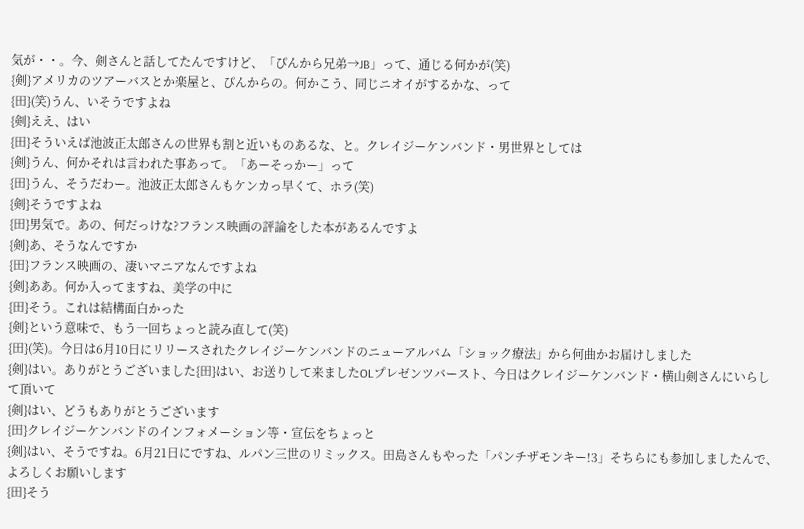気が・・。今、剣さんと話してたんですけど、「ぴんから兄弟→JB」って、通じる何かが(笑)
{剣}アメリカのツアーバスとか楽屋と、ぴんからの。何かこう、同じニオイがするかな、って
{田}(笑)うん、いそうですよね
{剣}ええ、はい
{田}そういえば池波正太郎さんの世界も割と近いものあるな、と。クレイジーケンバンド・男世界としては
{剣}うん、何かそれは言われた事あって。「あーそっかー」って
{田}うん、そうだわー。池波正太郎さんもケンカっ早くて、ホラ(笑)
{剣}そうですよね
{田}男気で。あの、何だっけな?フランス映画の評論をした本があるんですよ
{剣}あ、そうなんですか
{田}フランス映画の、凄いマニアなんですよね
{剣}ああ。何か入ってますね、美学の中に
{田}そう。これは結構面白かった
{剣}という意味で、もう一回ちょっと読み直して(笑)
{田}(笑)。今日は6月10日にリリースされたクレイジーケンバンドのニューアルバム「ショック療法」から何曲かお届けしました
{剣}はい。ありがとうございました{田}はい、お送りして来ましたOLプレゼンツバースト、今日はクレイジーケンバンド・横山剣さんにいらして頂いて
{剣}はい、どうもありがとうございます
{田}クレイジーケンバンドのインフォメーション等・宣伝をちょっと
{剣}はい、そうですね。6月21日にですね、ルパン三世のリミックス。田島さんもやった「パンチザモンキー!3」そちらにも参加しましたんで、よろしくお願いします
{田}そう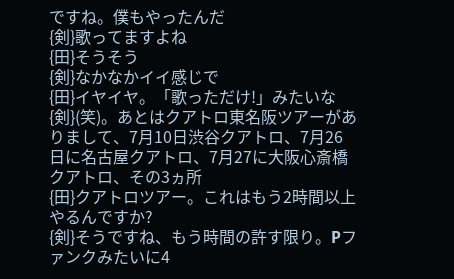ですね。僕もやったんだ
{剣}歌ってますよね
{田}そうそう
{剣}なかなかイイ感じで
{田}イヤイヤ。「歌っただけ!」みたいな
{剣}(笑)。あとはクアトロ東名阪ツアーがありまして、7月10日渋谷クアトロ、7月26日に名古屋クアトロ、7月27に大阪心斎橋クアトロ、その3ヵ所
{田}クアトロツアー。これはもう2時間以上やるんですか?
{剣}そうですね、もう時間の許す限り。Pファンクみたいに4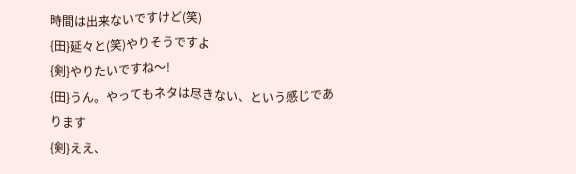時間は出来ないですけど(笑)
{田}延々と(笑)やりそうですよ
{剣}やりたいですね〜!
{田}うん。やってもネタは尽きない、という感じであります
{剣}ええ、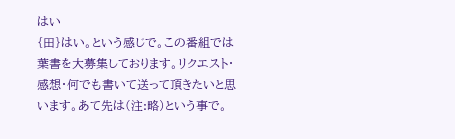はい
{田}はい。という感じで。この番組では葉書を大募集しております。リクエスト・感想・何でも書いて送って頂きたいと思います。あて先は(注:略)という事で。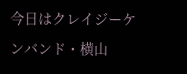今日はクレイジーケンバンド・横山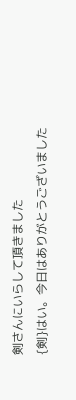剣さんにいらして頂きました
{剣}はい。今日はありがとうございました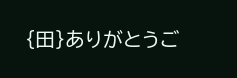{田}ありがとうご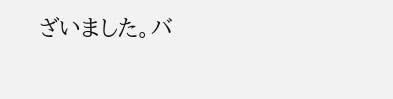ざいました。バ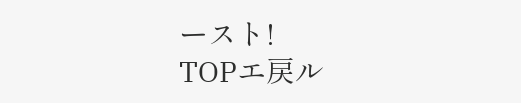ースト!
TOPエ戻ル